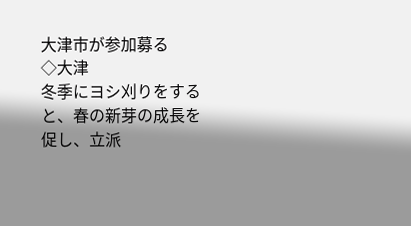大津市が参加募る
◇大津
冬季にヨシ刈りをすると、春の新芽の成長を促し、立派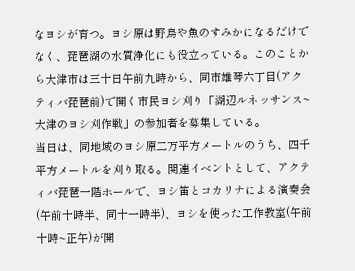なヨシが育つ。ヨシ原は野鳥や魚のすみかになるだけでなく、琵琶湖の水質浄化にも役立っている。このことから大津市は三十日午前九時から、同市雄琴六丁目(アクティバ琵琶前)で開く市民ヨシ刈り「湖辺ルネッサンス~大津のヨシ刈作戦」の参加者を募集している。
当日は、同地域のヨシ原二万平方メートルのうち、四千平方メートルを刈り取る。関連イベントとして、アクティバ琵琶一階ホールで、ヨシ笛とコカリナによる演奏会(午前十時半、同十一時半)、ヨシを使った工作教室(午前十時~正午)が開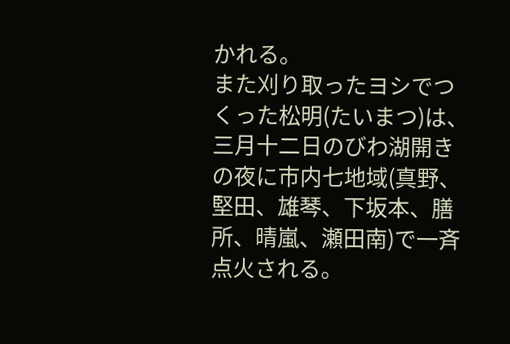かれる。
また刈り取ったヨシでつくった松明(たいまつ)は、三月十二日のびわ湖開きの夜に市内七地域(真野、堅田、雄琴、下坂本、膳所、晴嵐、瀬田南)で一斉点火される。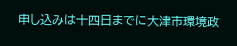申し込みは十四日までに大津市環境政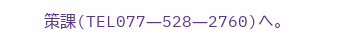策課(TEL077―528―2760)へ。